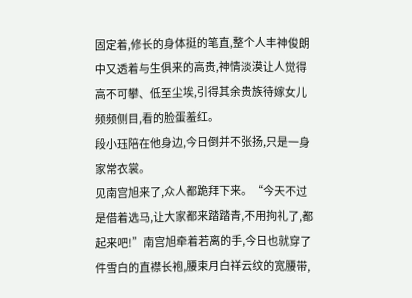固定着,修长的身体挺的笔直,整个人丰神俊朗中又透着与生俱来的高贵,神情淡漠让人觉得高不可攀、低至尘埃,引得其余贵族待嫁女儿频频侧目,看的脸蛋羞红。
段小珏陪在他身边,今日倒并不张扬,只是一身家常衣裳。
见南宫旭来了,众人都跪拜下来。“今天不过是借着选马,让大家都来踏踏青,不用拘礼了,都起来吧!”南宫旭牵着若离的手,今日也就穿了件雪白的直襟长袍,腰束月白祥云纹的宽腰带,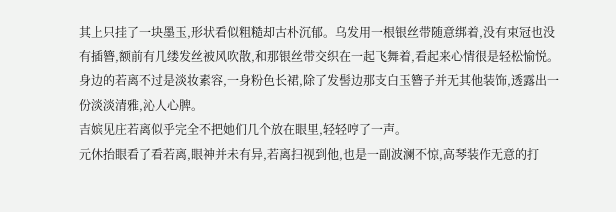其上只挂了一块墨玉,形状看似粗糙却古朴沉郁。乌发用一根银丝带随意绑着,没有束冠也没有插簪,额前有几缕发丝被风吹散,和那银丝带交织在一起飞舞着,看起来心情很是轻松愉悦。身边的若离不过是淡妆素容,一身粉色长裙,除了发髻边那支白玉簪子并无其他装饰,透露出一份淡淡清雅,沁人心脾。
吉嫔见庄若离似乎完全不把她们几个放在眼里,轻轻哼了一声。
元休抬眼看了看若离,眼神并未有异,若离扫视到他,也是一副波澜不惊,高琴装作无意的打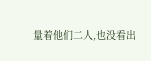量着他们二人,也没看出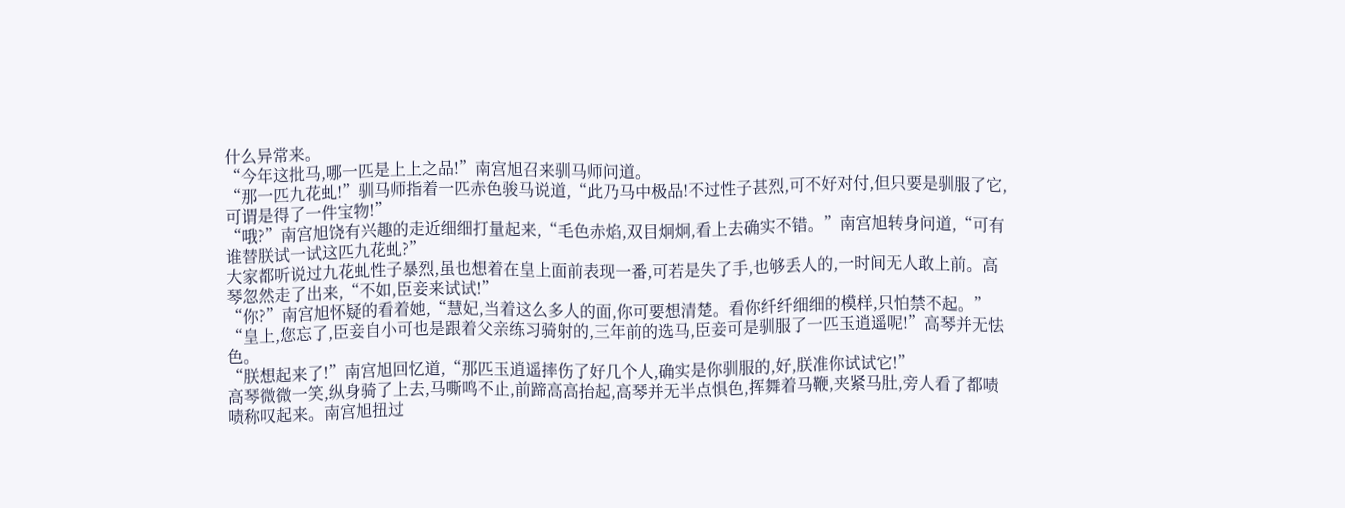什么异常来。
“今年这批马,哪一匹是上上之品!”南宫旭召来驯马师问道。
“那一匹九花虬!”驯马师指着一匹赤色骏马说道,“此乃马中极品!不过性子甚烈,可不好对付,但只要是驯服了它,可谓是得了一件宝物!”
“哦?”南宫旭饶有兴趣的走近细细打量起来,“毛色赤焰,双目炯炯,看上去确实不错。”南宫旭转身问道,“可有谁替朕试一试这匹九花虬?”
大家都听说过九花虬性子暴烈,虽也想着在皇上面前表现一番,可若是失了手,也够丢人的,一时间无人敢上前。高琴忽然走了出来,“不如,臣妾来试试!”
“你?”南宫旭怀疑的看着她,“慧妃,当着这么多人的面,你可要想清楚。看你纤纤细细的模样,只怕禁不起。”
“皇上,您忘了,臣妾自小可也是跟着父亲练习骑射的,三年前的选马,臣妾可是驯服了一匹玉逍遥呢!”高琴并无怯色。
“朕想起来了!”南宫旭回忆道,“那匹玉逍遥摔伤了好几个人,确实是你驯服的,好,朕准你试试它!”
高琴微微一笑,纵身骑了上去,马嘶鸣不止,前蹄高高抬起,高琴并无半点惧色,挥舞着马鞭,夹紧马肚,旁人看了都啧啧称叹起来。南宫旭扭过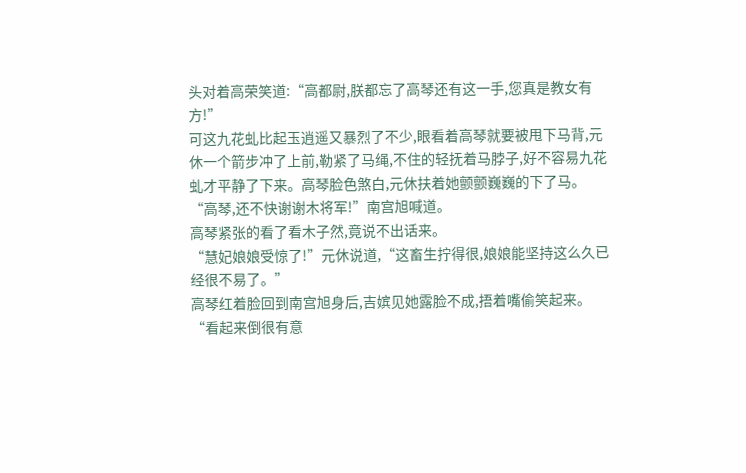头对着高荣笑道:“高都尉,朕都忘了高琴还有这一手,您真是教女有方!”
可这九花虬比起玉逍遥又暴烈了不少,眼看着高琴就要被甩下马背,元休一个箭步冲了上前,勒紧了马绳,不住的轻抚着马脖子,好不容易九花虬才平静了下来。高琴脸色煞白,元休扶着她颤颤巍巍的下了马。
“高琴,还不快谢谢木将军!”南宫旭喊道。
高琴紧张的看了看木子然,竟说不出话来。
“慧妃娘娘受惊了!”元休说道,“这畜生拧得很,娘娘能坚持这么久已经很不易了。”
高琴红着脸回到南宫旭身后,吉嫔见她露脸不成,捂着嘴偷笑起来。
“看起来倒很有意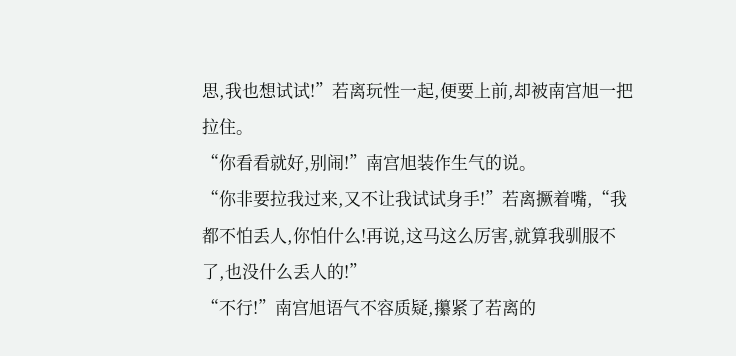思,我也想试试!”若离玩性一起,便要上前,却被南宫旭一把拉住。
“你看看就好,别闹!”南宫旭装作生气的说。
“你非要拉我过来,又不让我试试身手!”若离撅着嘴,“我都不怕丢人,你怕什么!再说,这马这么厉害,就算我驯服不了,也没什么丢人的!”
“不行!”南宫旭语气不容质疑,攥紧了若离的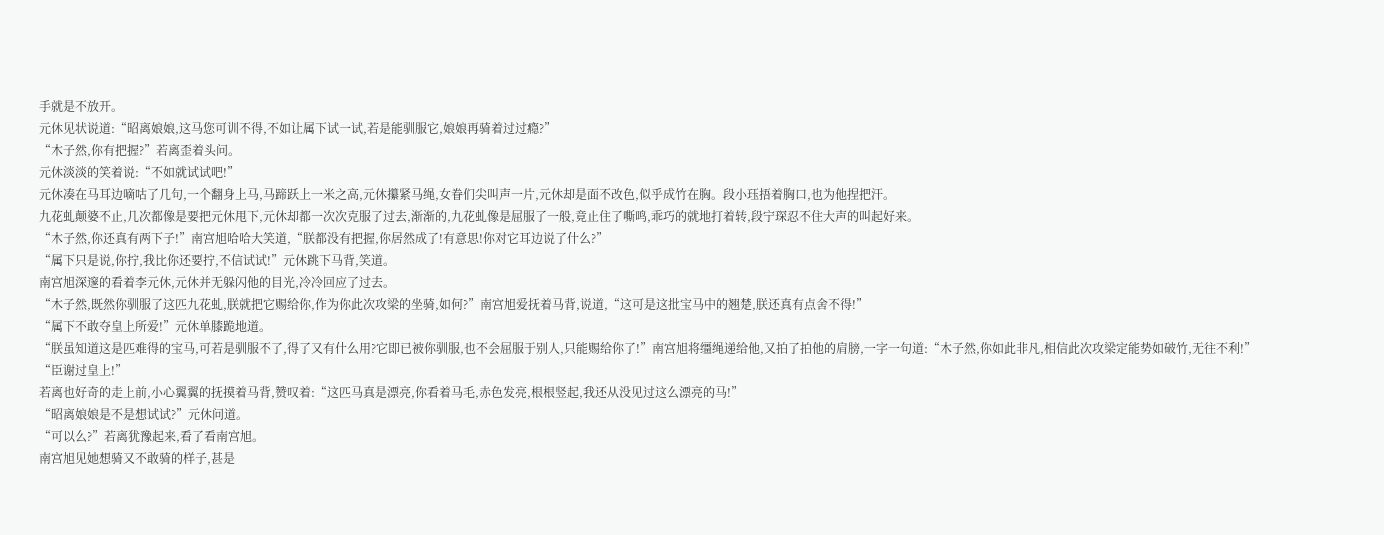手就是不放开。
元休见状说道:“昭离娘娘,这马您可训不得,不如让属下试一试,若是能驯服它,娘娘再骑着过过瘾?”
“木子然,你有把握?”若离歪着头问。
元休淡淡的笑着说:“不如就试试吧!”
元休凑在马耳边嘀咕了几句,一个翻身上马,马蹄跃上一米之高,元休攥紧马绳,女眷们尖叫声一片,元休却是面不改色,似乎成竹在胸。段小珏捂着胸口,也为他捏把汗。
九花虬颠婆不止,几次都像是要把元休甩下,元休却都一次次克服了过去,渐渐的,九花虬像是屈服了一般,竟止住了嘶鸣,乖巧的就地打着转,段宁琛忍不住大声的叫起好来。
“木子然,你还真有两下子!”南宫旭哈哈大笑道,“朕都没有把握,你居然成了!有意思!你对它耳边说了什么?”
“属下只是说,你拧,我比你还要拧,不信试试!”元休跳下马背,笑道。
南宫旭深邃的看着李元休,元休并无躲闪他的目光,冷冷回应了过去。
“木子然,既然你驯服了这匹九花虬,朕就把它赐给你,作为你此次攻梁的坐骑,如何?”南宫旭爱抚着马背,说道,“这可是这批宝马中的翘楚,朕还真有点舍不得!”
“属下不敢夺皇上所爱!”元休单膝跪地道。
“朕虽知道这是匹难得的宝马,可若是驯服不了,得了又有什么用?它即已被你驯服,也不会屈服于别人,只能赐给你了!”南宫旭将缰绳递给他,又拍了拍他的肩膀,一字一句道:“木子然,你如此非凡,相信此次攻梁定能势如破竹,无往不利!”
“臣谢过皇上!”
若离也好奇的走上前,小心翼翼的抚摸着马背,赞叹着:“这匹马真是漂亮,你看着马毛,赤色发亮,根根竖起,我还从没见过这么漂亮的马!”
“昭离娘娘是不是想试试?”元休问道。
“可以么?”若离犹豫起来,看了看南宫旭。
南宫旭见她想骑又不敢骑的样子,甚是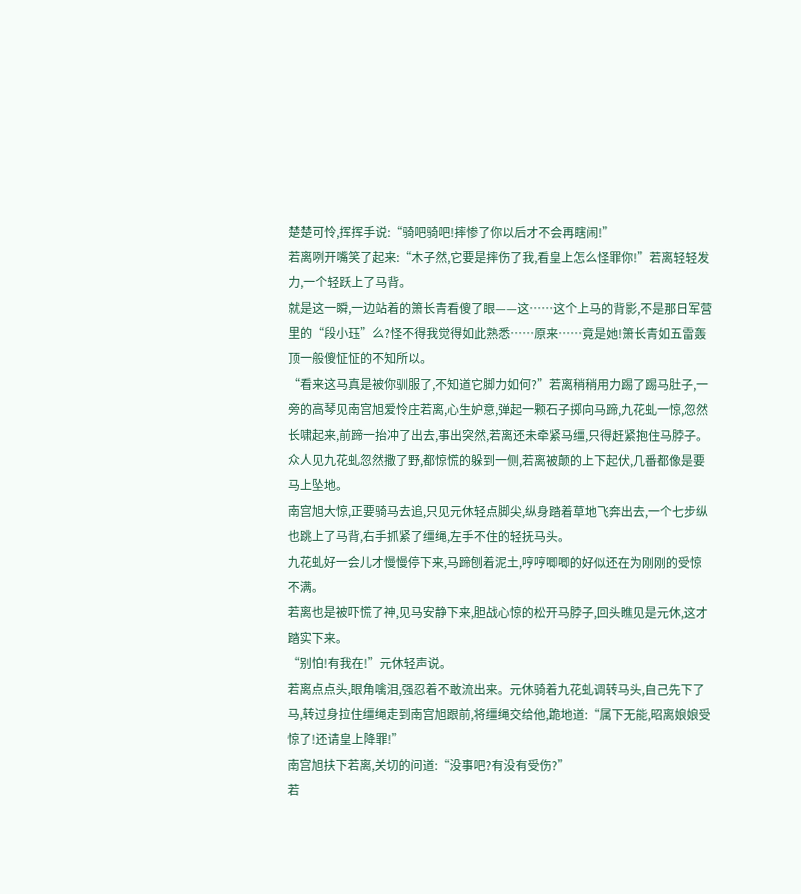楚楚可怜,挥挥手说:“骑吧骑吧!摔惨了你以后才不会再瞎闹!”
若离咧开嘴笑了起来:“木子然,它要是摔伤了我,看皇上怎么怪罪你!”若离轻轻发力,一个轻跃上了马背。
就是这一瞬,一边站着的箫长青看傻了眼——这……这个上马的背影,不是那日军营里的“段小珏”么?怪不得我觉得如此熟悉……原来……竟是她!箫长青如五雷轰顶一般傻怔怔的不知所以。
“看来这马真是被你驯服了,不知道它脚力如何?”若离稍稍用力踢了踢马肚子,一旁的高琴见南宫旭爱怜庄若离,心生妒意,弹起一颗石子掷向马蹄,九花虬一惊,忽然长啸起来,前蹄一抬冲了出去,事出突然,若离还未牵紧马缰,只得赶紧抱住马脖子。众人见九花虬忽然撒了野,都惊慌的躲到一侧,若离被颠的上下起伏,几番都像是要马上坠地。
南宫旭大惊,正要骑马去追,只见元休轻点脚尖,纵身踏着草地飞奔出去,一个七步纵也跳上了马背,右手抓紧了缰绳,左手不住的轻抚马头。
九花虬好一会儿才慢慢停下来,马蹄刨着泥土,哼哼唧唧的好似还在为刚刚的受惊不满。
若离也是被吓慌了神,见马安静下来,胆战心惊的松开马脖子,回头瞧见是元休,这才踏实下来。
“别怕!有我在!”元休轻声说。
若离点点头,眼角噙泪,强忍着不敢流出来。元休骑着九花虬调转马头,自己先下了马,转过身拉住缰绳走到南宫旭跟前,将缰绳交给他,跪地道:“属下无能,昭离娘娘受惊了!还请皇上降罪!”
南宫旭扶下若离,关切的问道:“没事吧?有没有受伤?”
若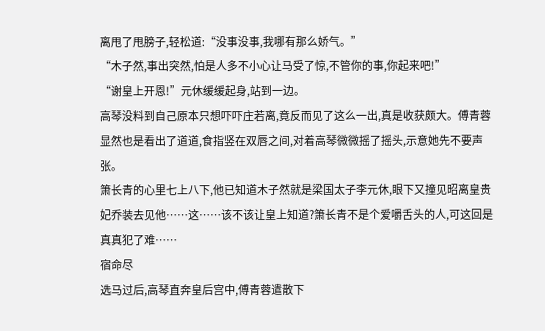离甩了甩膀子,轻松道:“没事没事,我哪有那么娇气。”
“木子然,事出突然,怕是人多不小心让马受了惊,不管你的事,你起来吧!”
“谢皇上开恩!”元休缓缓起身,站到一边。
高琴没料到自己原本只想吓吓庄若离,竟反而见了这么一出,真是收获颇大。傅青蓉显然也是看出了道道,食指竖在双唇之间,对着高琴微微摇了摇头,示意她先不要声张。
箫长青的心里七上八下,他已知道木子然就是梁国太子李元休,眼下又撞见昭离皇贵妃乔装去见他……这……该不该让皇上知道?箫长青不是个爱嚼舌头的人,可这回是真真犯了难……
宿命尽
选马过后,高琴直奔皇后宫中,傅青蓉遣散下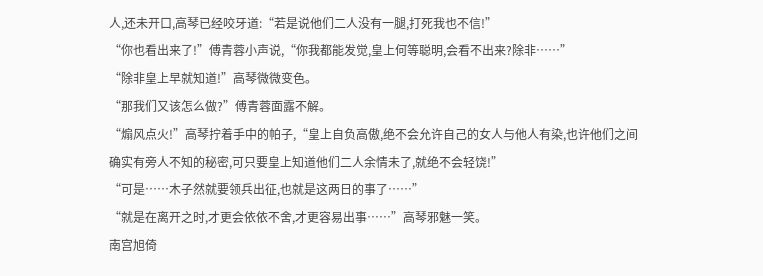人,还未开口,高琴已经咬牙道:“若是说他们二人没有一腿,打死我也不信!”
“你也看出来了!”傅青蓉小声说,“你我都能发觉,皇上何等聪明,会看不出来?除非……”
“除非皇上早就知道!”高琴微微变色。
“那我们又该怎么做?”傅青蓉面露不解。
“煽风点火!”高琴拧着手中的帕子,“皇上自负高傲,绝不会允许自己的女人与他人有染,也许他们之间确实有旁人不知的秘密,可只要皇上知道他们二人余情未了,就绝不会轻饶!”
“可是……木子然就要领兵出征,也就是这两日的事了……”
“就是在离开之时,才更会依依不舍,才更容易出事……”高琴邪魅一笑。
南宫旭倚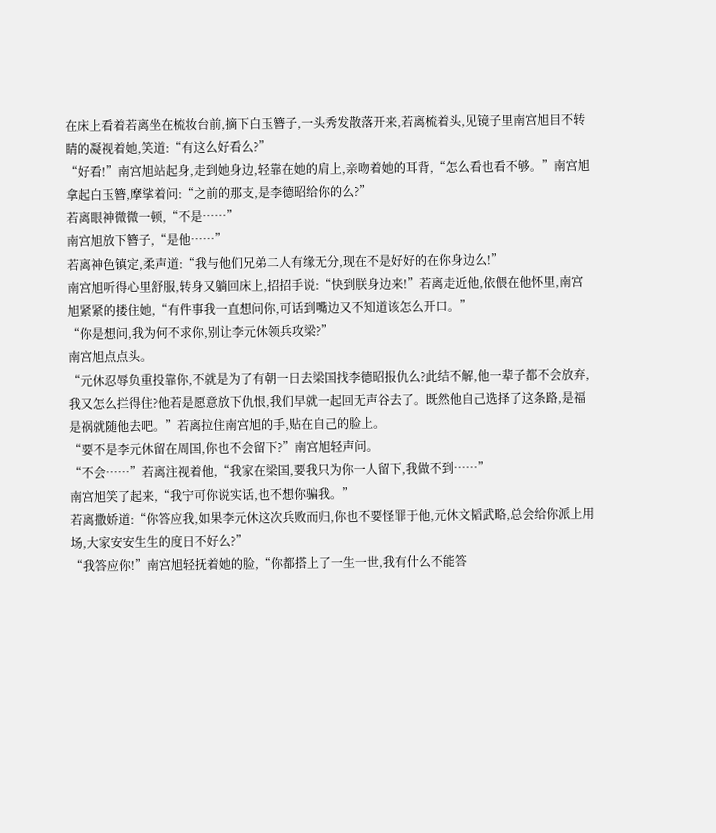在床上看着若离坐在梳妆台前,摘下白玉簪子,一头秀发散落开来,若离梳着头,见镜子里南宫旭目不转睛的凝视着她,笑道:“有这么好看么?”
“好看!”南宫旭站起身,走到她身边,轻靠在她的肩上,亲吻着她的耳背,“怎么看也看不够。”南宫旭拿起白玉簪,摩挲着问:“之前的那支,是李德昭给你的么?”
若离眼神微微一顿,“不是……”
南宫旭放下簪子,“是他……”
若离神色镇定,柔声道:“我与他们兄弟二人有缘无分,现在不是好好的在你身边么!”
南宫旭听得心里舒服,转身又躺回床上,招招手说:“快到朕身边来!”若离走近他,依偎在他怀里,南宫旭紧紧的搂住她,“有件事我一直想问你,可话到嘴边又不知道该怎么开口。”
“你是想问,我为何不求你,别让李元休领兵攻梁?”
南宫旭点点头。
“元休忍辱负重投靠你,不就是为了有朝一日去梁国找李德昭报仇么?此结不解,他一辈子都不会放弃,我又怎么拦得住?他若是愿意放下仇恨,我们早就一起回无声谷去了。既然他自己选择了这条路,是福是祸就随他去吧。”若离拉住南宫旭的手,贴在自己的脸上。
“要不是李元休留在周国,你也不会留下?”南宫旭轻声问。
“不会……”若离注视着他,“我家在梁国,要我只为你一人留下,我做不到……”
南宫旭笑了起来,“我宁可你说实话,也不想你骗我。”
若离撒娇道:“你答应我,如果李元休这次兵败而归,你也不要怪罪于他,元休文韬武略,总会给你派上用场,大家安安生生的度日不好么?”
“我答应你!”南宫旭轻抚着她的脸,“你都搭上了一生一世,我有什么不能答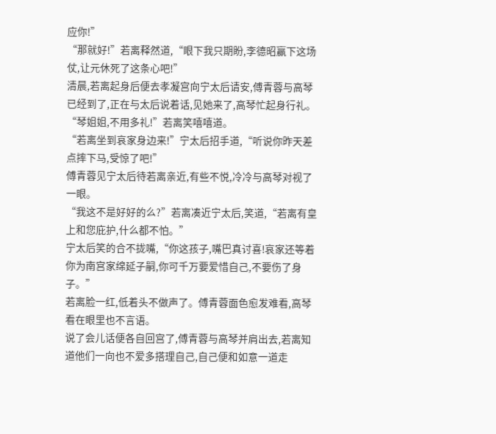应你!”
“那就好!”若离释然道,“眼下我只期盼,李德昭赢下这场仗,让元休死了这条心吧!”
清晨,若离起身后便去孝凝宫向宁太后请安,傅青蓉与高琴已经到了,正在与太后说着话,见她来了,高琴忙起身行礼。
“琴姐姐,不用多礼!”若离笑嘻嘻道。
“若离坐到哀家身边来!”宁太后招手道,“听说你昨天差点摔下马,受惊了吧!”
傅青蓉见宁太后待若离亲近,有些不悦,冷冷与高琴对视了一眼。
“我这不是好好的么?”若离凑近宁太后,笑道,“若离有皇上和您庇护,什么都不怕。”
宁太后笑的合不拢嘴,“你这孩子,嘴巴真讨喜!哀家还等着你为南宫家绵延子嗣,你可千万要爱惜自己,不要伤了身子。”
若离脸一红,低着头不做声了。傅青蓉面色愈发难看,高琴看在眼里也不言语。
说了会儿话便各自回宫了,傅青蓉与高琴并肩出去,若离知道他们一向也不爱多搭理自己,自己便和如意一道走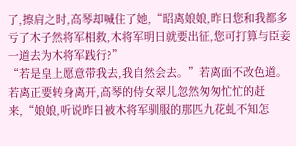了,擦肩之时,高琴却喊住了她,“昭离娘娘,昨日您和我都多亏了木子然将军相救,木将军明日就要出征,您可打算与臣妾一道去为木将军践行?”
“若是皇上愿意带我去,我自然会去。”若离面不改色道。
若离正要转身离开,高琴的侍女翠儿忽然匆匆忙忙的赶来,“娘娘,听说昨日被木将军驯服的那匹九花虬不知怎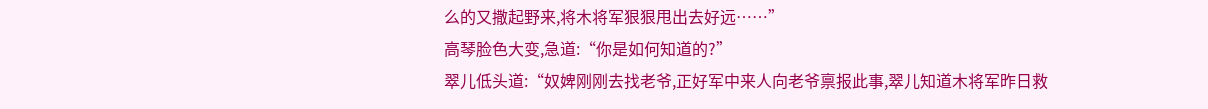么的又撒起野来,将木将军狠狠甩出去好远……”
高琴脸色大变,急道:“你是如何知道的?”
翠儿低头道:“奴婢刚刚去找老爷,正好军中来人向老爷禀报此事,翠儿知道木将军昨日救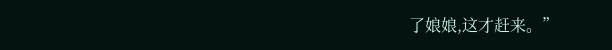了娘娘,这才赶来。”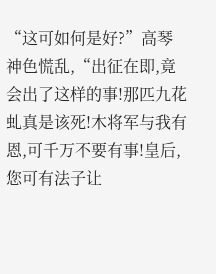“这可如何是好?”高琴神色慌乱,“出征在即,竟会出了这样的事!那匹九花虬真是该死!木将军与我有恩,可千万不要有事!皇后,您可有法子让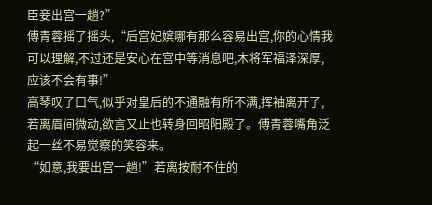臣妾出宫一趟?”
傅青蓉摇了摇头,“后宫妃嫔哪有那么容易出宫,你的心情我可以理解,不过还是安心在宫中等消息吧,木将军福泽深厚,应该不会有事!”
高琴叹了口气,似乎对皇后的不通融有所不满,挥袖离开了,若离眉间微动,欲言又止也转身回昭阳殿了。傅青蓉嘴角泛起一丝不易觉察的笑容来。
“如意,我要出宫一趟!”若离按耐不住的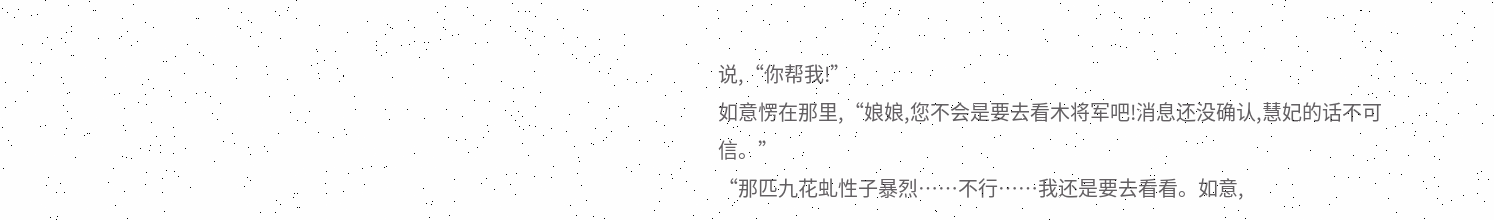说,“你帮我!”
如意愣在那里,“娘娘,您不会是要去看木将军吧!消息还没确认,慧妃的话不可信。”
“那匹九花虬性子暴烈……不行……我还是要去看看。如意,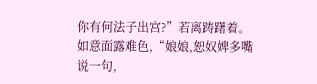你有何法子出宫?”若离踌躇着。
如意面露难色,“娘娘,恕奴婢多嘴说一句,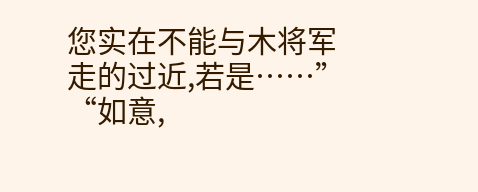您实在不能与木将军走的过近,若是……”
“如意,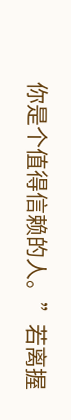你是个值得信赖的人。”若离握